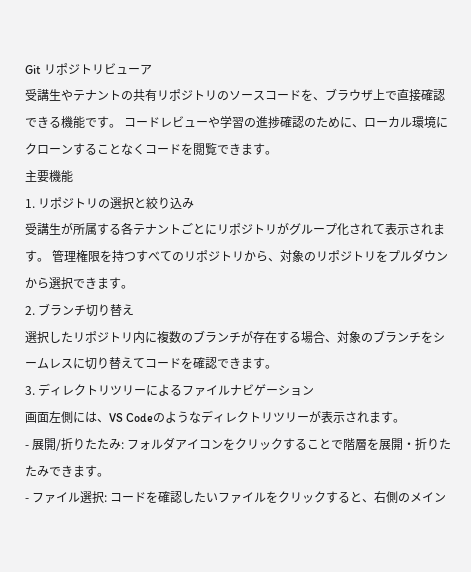Git リポジトリビューア
受講生やテナントの共有リポジトリのソースコードを、ブラウザ上で直接確認できる機能です。 コードレビューや学習の進捗確認のために、ローカル環境にクローンすることなくコードを閲覧できます。
主要機能
1. リポジトリの選択と絞り込み
受講生が所属する各テナントごとにリポジトリがグループ化されて表示されます。 管理権限を持つすべてのリポジトリから、対象のリポジトリをプルダウンから選択できます。
2. ブランチ切り替え
選択したリポジトリ内に複数のブランチが存在する場合、対象のブランチをシームレスに切り替えてコードを確認できます。
3. ディレクトリツリーによるファイルナビゲーション
画面左側には、VS Codeのようなディレクトリツリーが表示されます。
- 展開/折りたたみ: フォルダアイコンをクリックすることで階層を展開・折りたたみできます。
- ファイル選択: コードを確認したいファイルをクリックすると、右側のメイン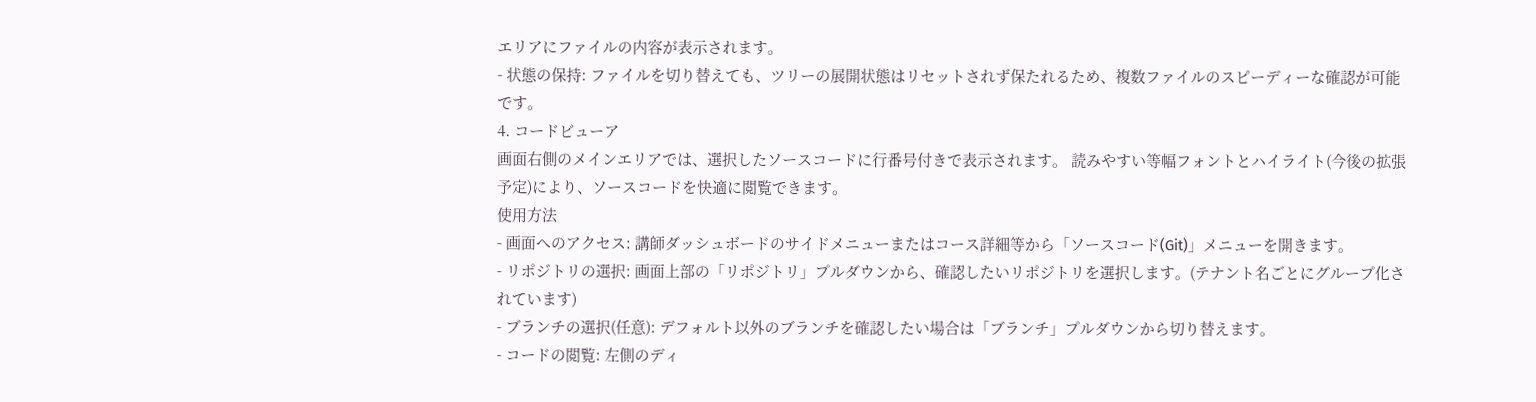エリアにファイルの内容が表示されます。
- 状態の保持: ファイルを切り替えても、ツリーの展開状態はリセットされず保たれるため、複数ファイルのスピーディーな確認が可能です。
4. コードビューア
画面右側のメインエリアでは、選択したソースコードに行番号付きで表示されます。 読みやすい等幅フォントとハイライト(今後の拡張予定)により、ソースコードを快適に閲覧できます。
使用方法
- 画面へのアクセス: 講師ダッシュボードのサイドメニューまたはコース詳細等から「ソースコード(Git)」メニューを開きます。
- リポジトリの選択: 画面上部の「リポジトリ」プルダウンから、確認したいリポジトリを選択します。(テナント名ごとにグループ化されています)
- ブランチの選択(任意): デフォルト以外のブランチを確認したい場合は「ブランチ」プルダウンから切り替えます。
- コードの閲覧: 左側のディ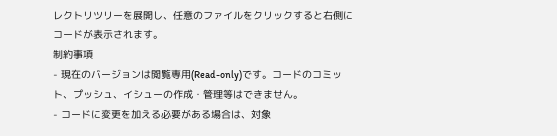レクトリツリーを展開し、任意のファイルをクリックすると右側にコードが表示されます。
制約事項
- 現在のバージョンは閲覧専用(Read-only)です。コードのコミット、プッシュ、イシューの作成・管理等はできません。
- コードに変更を加える必要がある場合は、対象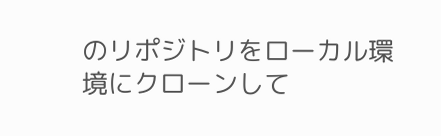のリポジトリをローカル環境にクローンして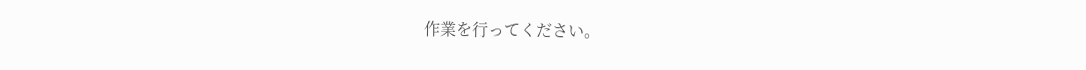作業を行ってください。